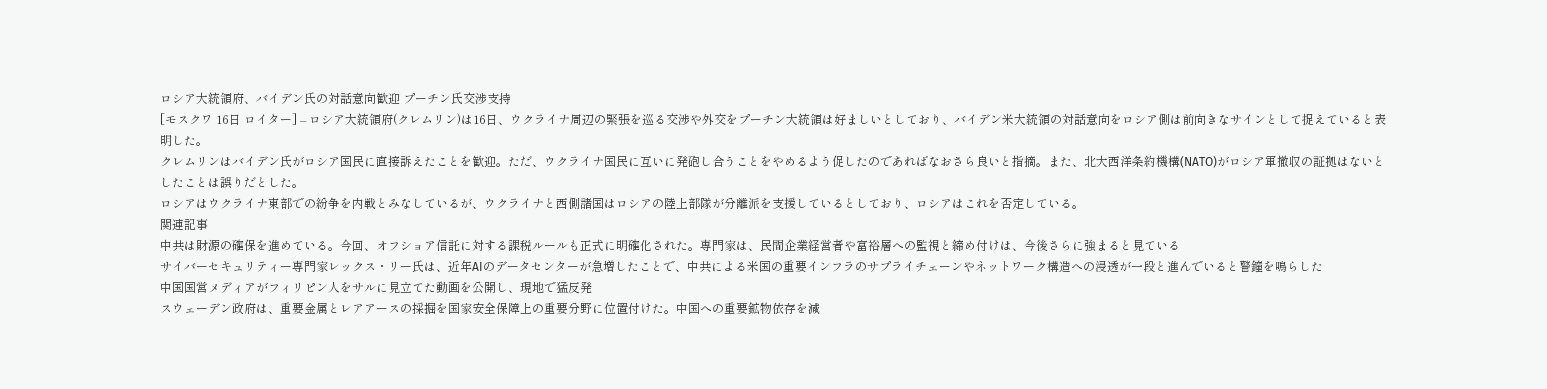ロシア大統領府、バイデン氏の対話意向歓迎 プーチン氏交渉支持
[モスクワ 16日 ロイター] – ロシア大統領府(クレムリン)は16日、ウクライナ周辺の緊張を巡る交渉や外交をプーチン大統領は好ましいとしており、バイデン米大統領の対話意向をロシア側は前向きなサインとして捉えていると表明した。
クレムリンはバイデン氏がロシア国民に直接訴えたことを歓迎。ただ、ウクライナ国民に互いに発砲し合うことをやめるよう促したのであればなおさら良いと指摘。また、北大西洋条約機構(NATO)がロシア軍撤収の証拠はないとしたことは誤りだとした。
ロシアはウクライナ東部での紛争を内戦とみなしているが、ウクライナと西側諸国はロシアの陸上部隊が分離派を支援しているとしており、ロシアはこれを否定している。
関連記事
中共は財源の確保を進めている。今回、オフショア信託に対する課税ルールも正式に明確化された。専門家は、民間企業経営者や富裕層への監視と締め付けは、今後さらに強まると見ている
サイバーセキュリティー専門家レックス・リー氏は、近年AIのデータセンターが急増したことで、中共による米国の重要インフラのサプライチェーンやネットワーク構造への浸透が一段と進んでいると警鐘を鳴らした
中国国営メディアがフィリピン人をサルに見立てた動画を公開し、現地で猛反発
スウェーデン政府は、重要金属とレアアースの採掘を国家安全保障上の重要分野に位置付けた。中国への重要鉱物依存を減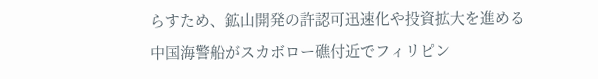らすため、鉱山開発の許認可迅速化や投資拡大を進める
中国海警船がスカボロー礁付近でフィリピン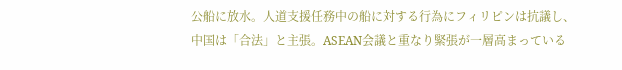公船に放水。人道支援任務中の船に対する行為にフィリピンは抗議し、中国は「合法」と主張。ASEAN会議と重なり緊張が一層高まっている